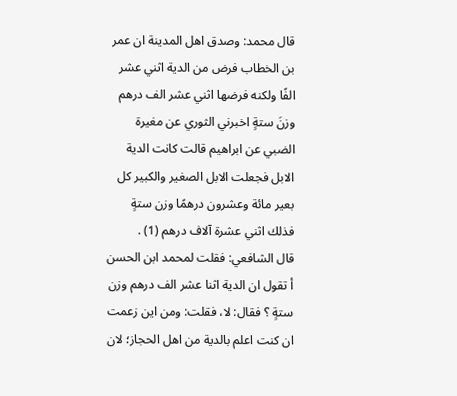قال محمد: وصدق اهل المدينة ان عمر بن الخطاب فرض من الدية اثني عشر الفًا ولكنه فرضها اثني عشر الف درهم وزنَ ستةٍ اخبرني الثوري عن مغيرة الضبي عن ابراهيم قالت كانت الدية الابل فجعلت الابل الصغير والكبير كل بعير مائة وعشرون درهمًا وزن ستةٍ فذلك اثني عشرة آلاف درهم (1) .
قال الشافعي: فقلت لمحمد ابن الحسن أ تقول ان الدية اثنا عشر الف درهم وزن ستةٍ ؟ فقال: لا، فقلت: ومن اين زعمت ان كنت اعلم بالدية من اهل الحجاز؛ لان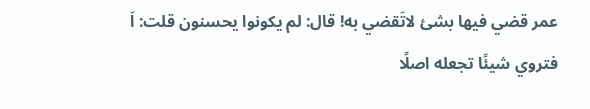عمر قضي فيها بشئ لاتَقضي به! قال: لم يكونوا يحسنون قلت: اَ فتروي شيئًا تجعله اصلًا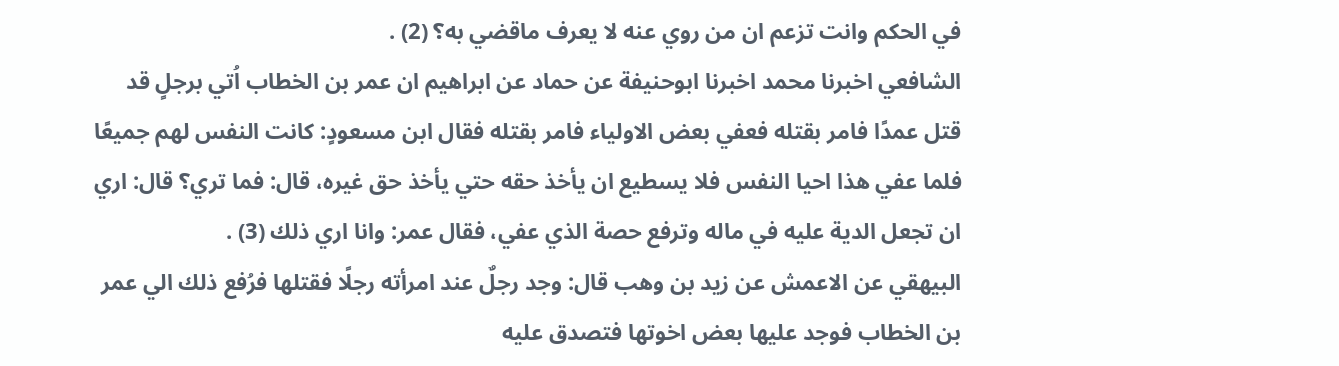في الحكم وانت تزعم ان من روي عنه لا يعرف ماقضي به؟ (2) .
الشافعي اخبرنا محمد اخبرنا ابوحنيفة عن حماد عن ابراهيم ان عمر بن الخطاب اُتي برجلٍ قد قتل عمدًا فامر بقتله فعفي بعض الاولياء فامر بقتله فقال ابن مسعودٍ: كانت النفس لهم جميعًا فلما عفي هذا احيا النفس فلا يسطيع ان يأخذ حقه حتي يأخذ حق غيره، قال: فما تري؟ قال: اري ان تجعل الدية عليه في ماله وترفع حصة الذي عفي، فقال عمر: وانا اري ذلك (3) .
البيهقي عن الاعمش عن زيد بن وهب قال: وجد رجلٌ عند امرأته رجلًا فقتلها فرُفع ذلك الي عمر بن الخطاب فوجد عليها بعض اخوتها فتصدق عليه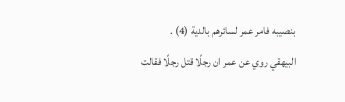بنصيبه فامر عمر لسائرهم بالدية (4) .
البيهقي روي عن عمر ان رجلًا قتل رجلًا فقالت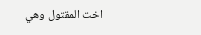اخت المقتول وهي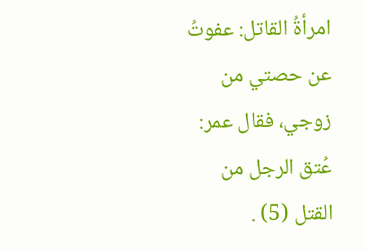امرأةُ القاتل: عفوتُ عن حصتي من زوجي، فقال عمر: عُتق الرجل من القتل (5) .